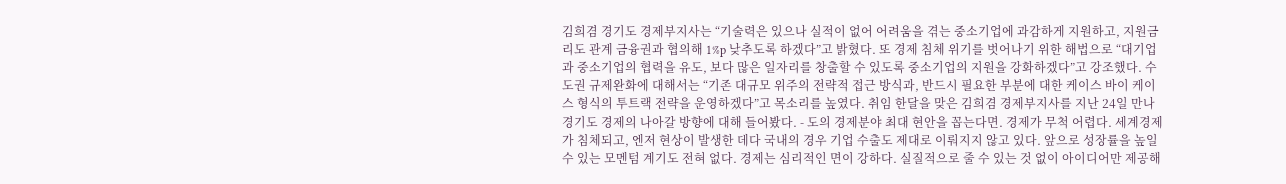김희겸 경기도 경제부지사는 “기술력은 있으나 실적이 없어 어려움을 겪는 중소기업에 과감하게 지원하고, 지원금리도 관계 금융권과 협의해 1%p 낮추도록 하겠다”고 밝혔다. 또 경제 침체 위기를 벗어나기 위한 해법으로 “대기업과 중소기업의 협력을 유도, 보다 많은 일자리를 창출할 수 있도록 중소기업의 지원을 강화하겠다”고 강조했다. 수도권 규제완화에 대해서는 “기존 대규모 위주의 전략적 접근 방식과, 반드시 필요한 부분에 대한 케이스 바이 케이스 형식의 투트랙 전략을 운영하겠다”고 목소리를 높였다. 취임 한달을 맞은 김희겸 경제부지사를 지난 24일 만나 경기도 경제의 나아갈 방향에 대해 들어봤다. - 도의 경제분야 최대 현안을 꼽는다면. 경제가 무척 어렵다. 세계경제가 침체되고, 엔저 현상이 발생한 데다 국내의 경우 기업 수출도 제대로 이뤄지지 않고 있다. 앞으로 성장률을 높일 수 있는 모멘텀 계기도 전혀 없다. 경제는 심리적인 면이 강하다. 실질적으로 줄 수 있는 것 없이 아이디어만 제공해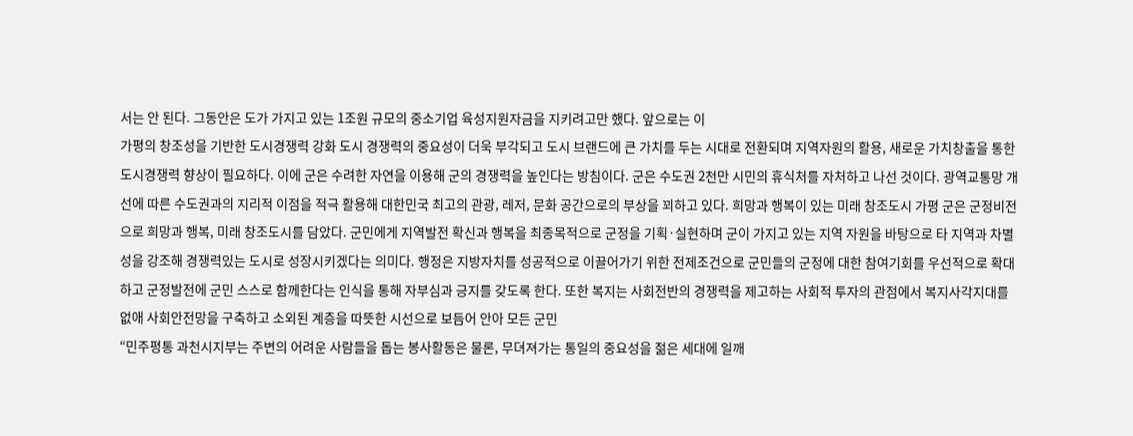서는 안 된다. 그동안은 도가 가지고 있는 1조원 규모의 중소기업 육성지원자금을 지키려고만 했다. 앞으로는 이
가평의 창조성을 기반한 도시경쟁력 강화 도시 경쟁력의 중요성이 더욱 부각되고 도시 브랜드에 큰 가치를 두는 시대로 전환되며 지역자원의 활용, 새로운 가치창출을 통한 도시경쟁력 향상이 필요하다. 이에 군은 수려한 자연을 이용해 군의 경쟁력을 높인다는 방침이다. 군은 수도권 2천만 시민의 휴식처를 자처하고 나선 것이다. 광역교통망 개선에 따른 수도권과의 지리적 이점을 적극 활용해 대한민국 최고의 관광, 레저, 문화 공간으로의 부상을 꾀하고 있다. 희망과 행복이 있는 미래 창조도시 가평 군은 군정비전으로 희망과 행복, 미래 창조도시를 담았다. 군민에게 지역발전 확신과 행복을 최종목적으로 군정을 기획·실현하며 군이 가지고 있는 지역 자원을 바탕으로 타 지역과 차별성을 강조해 경쟁력있는 도시로 성장시키겠다는 의미다. 행정은 지방자치를 성공적으로 이끌어가기 위한 전제조건으로 군민들의 군정에 대한 참여기회를 우선적으로 확대하고 군정발전에 군민 스스로 함께한다는 인식을 통해 자부심과 긍지를 갖도록 한다. 또한 복지는 사회전반의 경쟁력을 제고하는 사회적 투자의 관점에서 복지사각지대를 없애 사회안전망을 구축하고 소외된 계층을 따뜻한 시선으로 보듬어 안아 모든 군민
“민주평통 과천시지부는 주변의 어려운 사람들을 돕는 봉사활동은 물론, 무뎌져가는 통일의 중요성을 젊은 세대에 일깨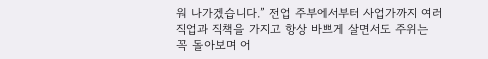워 나가겠습니다.” 전업 주부에서부터 사업가까지 여러 직업과 직책을 가지고 항상 바쁘게 살면서도 주위는 꼭 돌아보며 어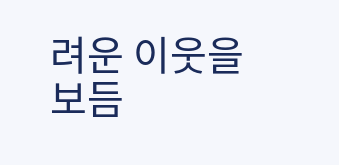려운 이웃을 보듬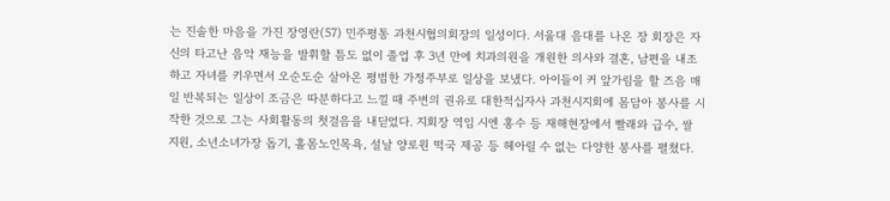는 진솔한 마음을 가진 장영란(57) 민주평통 과천시협의회장의 일성이다. 서울대 음대를 나온 장 회장은 자신의 타고난 음악 재능을 발휘할 틈도 없이 졸업 후 3년 만에 치과의원을 개원한 의사와 결혼, 남편을 내조하고 자녀를 키우면서 오순도순 살아온 평범한 가정주부로 일상을 보냈다. 아이들이 커 앞가림을 할 즈음 매일 반복되는 일상이 조금은 따분하다고 느낄 때 주변의 권유로 대한적십자사 과천시지회에 몸담아 봉사를 시작한 것으로 그는 사회활동의 첫걸음을 내딛었다. 지회장 역임 시엔 홍수 등 재해현장에서 빨래와 급수, 쌀 지원, 소년소녀가장 돕기, 홀몸노인목욕, 설날 양로원 떡국 제공 등 헤아릴 수 없는 다양한 봉사를 펼쳤다.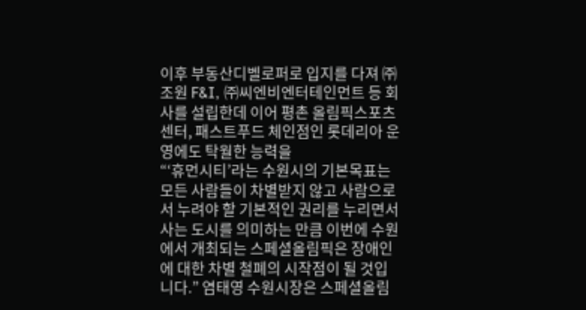이후 부동산디벨로퍼로 입지를 다져 ㈜조원 F&I, ㈜씨엔비엔터테인먼트 등 회사를 설립한데 이어 평촌 올림픽스포츠센터, 패스트푸드 체인점인 롯데리아 운영에도 탁월한 능력을
“‘휴먼시티’라는 수원시의 기본목표는 모든 사람들이 차별받지 않고 사람으로서 누려야 할 기본적인 권리를 누리면서 사는 도시를 의미하는 만큼 이번에 수원에서 개최되는 스페셜올림픽은 장애인에 대한 차별 철폐의 시작점이 될 것입니다.” 염태영 수원시장은 스페셜올림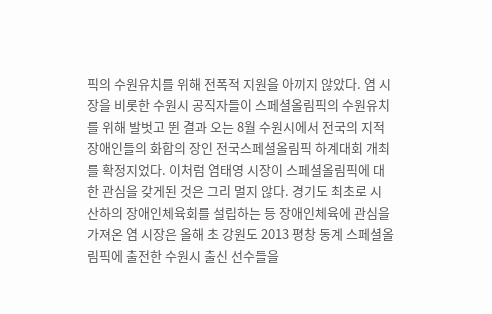픽의 수원유치를 위해 전폭적 지원을 아끼지 않았다. 염 시장을 비롯한 수원시 공직자들이 스페셜올림픽의 수원유치를 위해 발벗고 뛴 결과 오는 8월 수원시에서 전국의 지적장애인들의 화합의 장인 전국스페셜올림픽 하계대회 개최를 확정지었다. 이처럼 염태영 시장이 스페셜올림픽에 대한 관심을 갖게된 것은 그리 멀지 않다. 경기도 최초로 시 산하의 장애인체육회를 설립하는 등 장애인체육에 관심을 가져온 염 시장은 올해 초 강원도 2013 평창 동계 스페셜올림픽에 출전한 수원시 출신 선수들을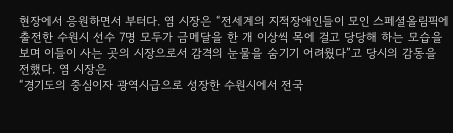현장에서 응원하면서 부터다. 염 시장은 “전세계의 지적장애인들이 모인 스페셜올림픽에 출전한 수원시 선수 7명 모두가 금메달을 한 개 이상씩 목에 걸고 당당해 하는 모습을 보며 이들이 사는 곳의 시장으로서 감격의 눈물을 숨기기 어려웠다”고 당시의 감동을 전했다. 염 시장은
“경기도의 중심이자 광역시급으로 성장한 수원시에서 전국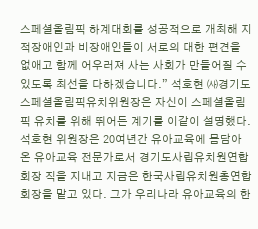스페셜올림픽 하계대회를 성공적으로 개최해 지적장애인과 비장애인들이 서로의 대한 편견을 없애고 함께 어우러져 사는 사회가 만들어질 수 있도록 최선을 다하겠습니다.” 석호현 ㈔경기도스페셜올림픽유치위원장은 자신이 스페셜올림픽 유치를 위해 뛰어든 계기를 이같이 설명했다. 석호현 위원장은 20여년간 유아교육에 몸담아 온 유아교육 전문가로서 경기도사립유치원연합회장 직을 지내고 지금은 한국사립유치원총연합회장을 맡고 있다. 그가 우리나라 유아교육의 한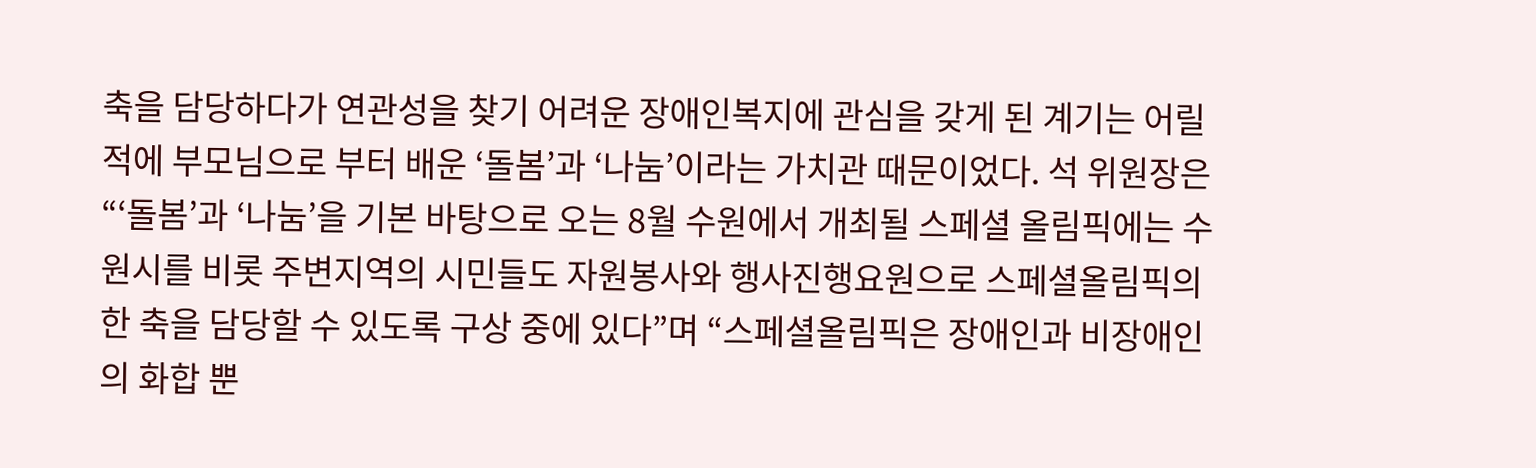축을 담당하다가 연관성을 찾기 어려운 장애인복지에 관심을 갖게 된 계기는 어릴적에 부모님으로 부터 배운 ‘돌봄’과 ‘나눔’이라는 가치관 때문이었다. 석 위원장은 “‘돌봄’과 ‘나눔’을 기본 바탕으로 오는 8월 수원에서 개최될 스페셜 올림픽에는 수원시를 비롯 주변지역의 시민들도 자원봉사와 행사진행요원으로 스페셜올림픽의 한 축을 담당할 수 있도록 구상 중에 있다”며 “스페셜올림픽은 장애인과 비장애인의 화합 뿐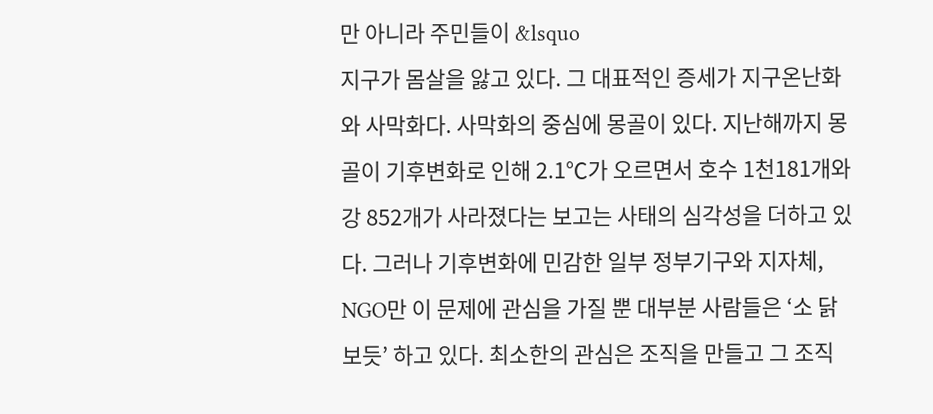만 아니라 주민들이 &lsquo
지구가 몸살을 앓고 있다. 그 대표적인 증세가 지구온난화와 사막화다. 사막화의 중심에 몽골이 있다. 지난해까지 몽골이 기후변화로 인해 2.1℃가 오르면서 호수 1천181개와 강 852개가 사라졌다는 보고는 사태의 심각성을 더하고 있다. 그러나 기후변화에 민감한 일부 정부기구와 지자체, NGO만 이 문제에 관심을 가질 뿐 대부분 사람들은 ‘소 닭 보듯’ 하고 있다. 최소한의 관심은 조직을 만들고 그 조직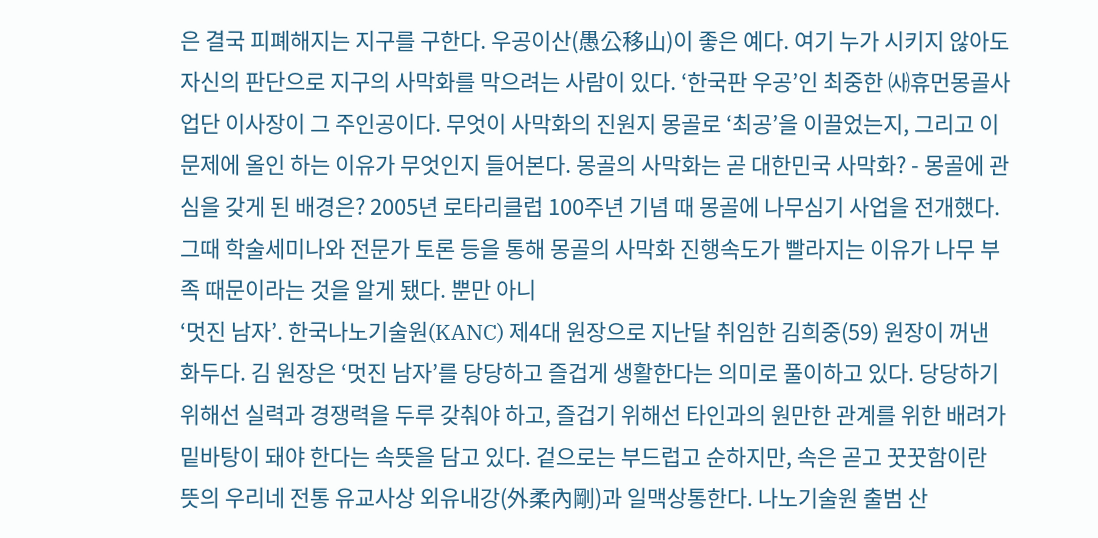은 결국 피폐해지는 지구를 구한다. 우공이산(愚公移山)이 좋은 예다. 여기 누가 시키지 않아도 자신의 판단으로 지구의 사막화를 막으려는 사람이 있다. ‘한국판 우공’인 최중한 ㈔휴먼몽골사업단 이사장이 그 주인공이다. 무엇이 사막화의 진원지 몽골로 ‘최공’을 이끌었는지, 그리고 이 문제에 올인 하는 이유가 무엇인지 들어본다. 몽골의 사막화는 곧 대한민국 사막화? - 몽골에 관심을 갖게 된 배경은? 2005년 로타리클럽 100주년 기념 때 몽골에 나무심기 사업을 전개했다. 그때 학술세미나와 전문가 토론 등을 통해 몽골의 사막화 진행속도가 빨라지는 이유가 나무 부족 때문이라는 것을 알게 됐다. 뿐만 아니
‘멋진 남자’. 한국나노기술원(KANC) 제4대 원장으로 지난달 취임한 김희중(59) 원장이 꺼낸 화두다. 김 원장은 ‘멋진 남자’를 당당하고 즐겁게 생활한다는 의미로 풀이하고 있다. 당당하기 위해선 실력과 경쟁력을 두루 갖춰야 하고, 즐겁기 위해선 타인과의 원만한 관계를 위한 배려가 밑바탕이 돼야 한다는 속뜻을 담고 있다. 겉으로는 부드럽고 순하지만, 속은 곧고 꿋꿋함이란 뜻의 우리네 전통 유교사상 외유내강(外柔內剛)과 일맥상통한다. 나노기술원 출범 산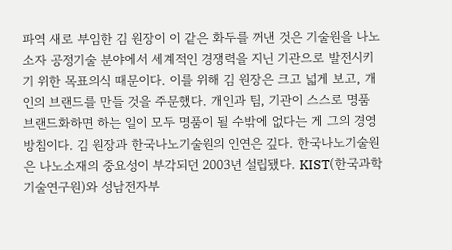파역 새로 부임한 김 원장이 이 같은 화두를 꺼낸 것은 기술원을 나노소자 공정기술 분야에서 세계적인 경쟁력을 지닌 기관으로 발전시키기 위한 목표의식 때문이다. 이를 위해 김 원장은 크고 넓게 보고, 개인의 브랜드를 만들 것을 주문했다. 개인과 팀, 기관이 스스로 명품 브랜드화하면 하는 일이 모두 명품이 될 수밖에 없다는 게 그의 경영방침이다. 김 원장과 한국나노기술원의 인연은 깊다. 한국나노기술원은 나노소재의 중요성이 부각되던 2003년 설립됐다. KIST(한국과학기술연구원)와 성남전자부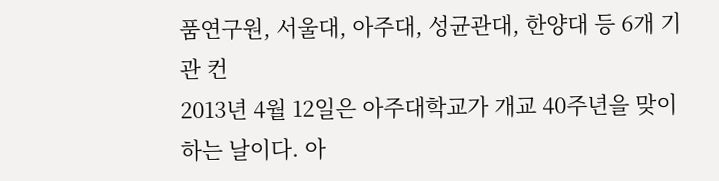품연구원, 서울대, 아주대, 성균관대, 한양대 등 6개 기관 컨
2013년 4월 12일은 아주대학교가 개교 40주년을 맞이하는 날이다. 아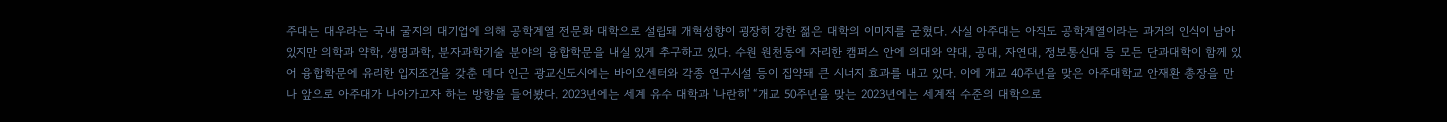주대는 대우라는 국내 굴지의 대기업에 의해 공학계열 전문화 대학으로 설립돼 개혁성향이 굉장히 강한 젊은 대학의 이미지를 굳혔다. 사실 아주대는 아직도 공학계열이라는 과거의 인식이 남아 있지만 의학과 약학, 생명과학, 분자과학기술 분야의 융합학문을 내실 있게 추구하고 있다. 수원 원천동에 자리한 캠퍼스 안에 의대와 약대, 공대, 자연대, 정보통신대 등 모든 단과대학이 함께 있어 융합학문에 유리한 입지조건을 갖춘 데다 인근 광교신도시에는 바이오센터와 각종 연구시설 등이 집약돼 큰 시너지 효과를 내고 있다. 이에 개교 40주년을 맞은 아주대학교 안재환 총장을 만나 앞으로 아주대가 나아가고자 하는 방향을 들어봤다. 2023년에는 세계 유수 대학과 '나란히' “개교 50주년을 맞는 2023년에는 세계적 수준의 대학으로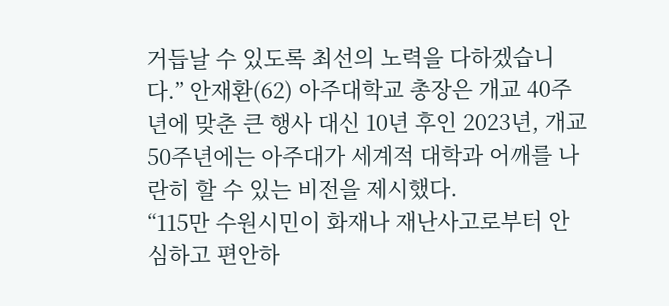거듭날 수 있도록 최선의 노력을 다하겠습니다.” 안재환(62) 아주대학교 총장은 개교 40주년에 맞춘 큰 행사 대신 10년 후인 2023년, 개교 50주년에는 아주대가 세계적 대학과 어깨를 나란히 할 수 있는 비전을 제시했다.
“115만 수원시민이 화재나 재난사고로부터 안심하고 편안하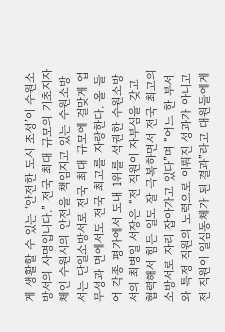게 생활할 수 있는 ‘안전한 도시 조성’이 수원소방서의 사명입니다.” 전국 최대 규모의 기초지자체인 수원시의 안전을 책임지고 있는 수원소방서는 단일소방서로 전국 최대 규모에 걸맞게 업무성과 면에서도 전국 최고를 자랑한다. 올 들어 각종 평가에서 도내 1위를 석권한 수원소방서의 최병일 서장은 “전 직원이 자부심을 갖고 협력해서 힘든 일도 잘 극복하면서 전국 최고의 소방서로 자리 잡아가고 있다”며 “어느 한 부서와 특정 직원의 노력으로 이뤄진 성과가 아니고 전 직원이 일심동체가 된 결과”라고 대원들에게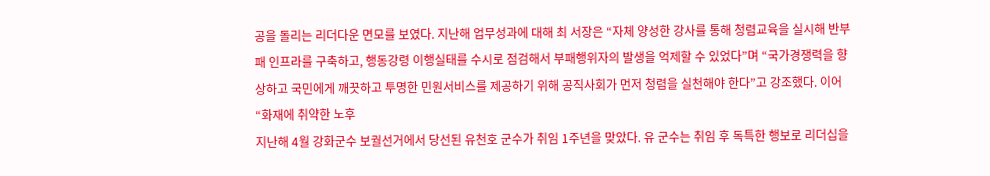공을 돌리는 리더다운 면모를 보였다. 지난해 업무성과에 대해 최 서장은 “자체 양성한 강사를 통해 청렴교육을 실시해 반부패 인프라를 구축하고, 행동강령 이행실태를 수시로 점검해서 부패행위자의 발생을 억제할 수 있었다”며 “국가경쟁력을 향상하고 국민에게 깨끗하고 투명한 민원서비스를 제공하기 위해 공직사회가 먼저 청렴을 실천해야 한다”고 강조했다. 이어 “화재에 취약한 노후
지난해 4월 강화군수 보궐선거에서 당선된 유천호 군수가 취임 1주년을 맞았다. 유 군수는 취임 후 독특한 행보로 리더십을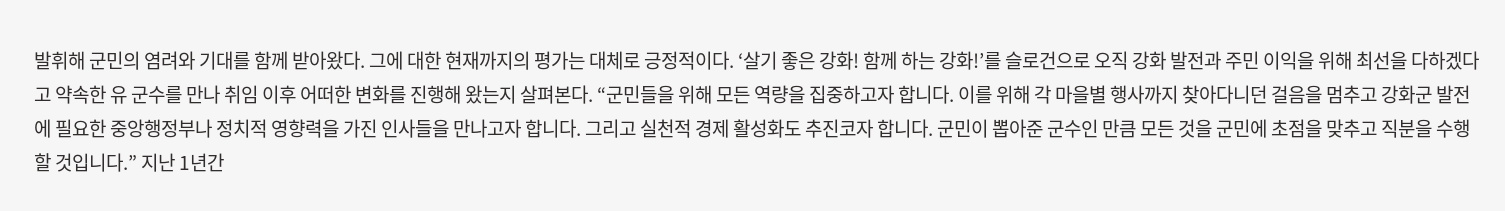발휘해 군민의 염려와 기대를 함께 받아왔다. 그에 대한 현재까지의 평가는 대체로 긍정적이다. ‘살기 좋은 강화! 함께 하는 강화!’를 슬로건으로 오직 강화 발전과 주민 이익을 위해 최선을 다하겠다고 약속한 유 군수를 만나 취임 이후 어떠한 변화를 진행해 왔는지 살펴본다. “군민들을 위해 모든 역량을 집중하고자 합니다. 이를 위해 각 마을별 행사까지 찾아다니던 걸음을 멈추고 강화군 발전에 필요한 중앙행정부나 정치적 영향력을 가진 인사들을 만나고자 합니다. 그리고 실천적 경제 활성화도 추진코자 합니다. 군민이 뽑아준 군수인 만큼 모든 것을 군민에 초점을 맞추고 직분을 수행할 것입니다.” 지난 1년간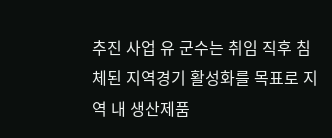추진 사업 유 군수는 취임 직후 침체된 지역경기 활성화를 목표로 지역 내 생산제품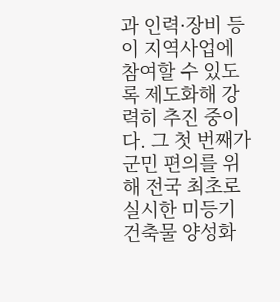과 인력·장비 등이 지역사업에 참여할 수 있도록 제도화해 강력히 추진 중이다. 그 첫 번째가 군민 편의를 위해 전국 최초로 실시한 미등기 건축물 양성화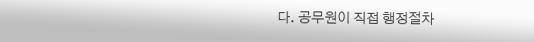다. 공무원이 직접 행정절차